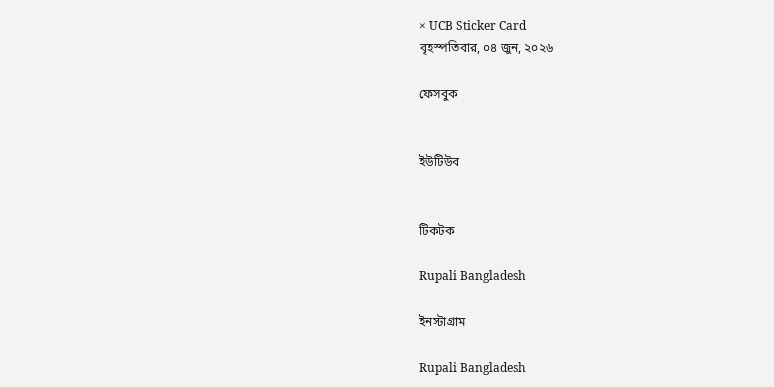× UCB Sticker Card
বৃহস্পতিবার, ০৪ জুন, ২০২৬

ফেসবুক


ইউটিউব


টিকটক

Rupali Bangladesh

ইনস্টাগ্রাম

Rupali Bangladesh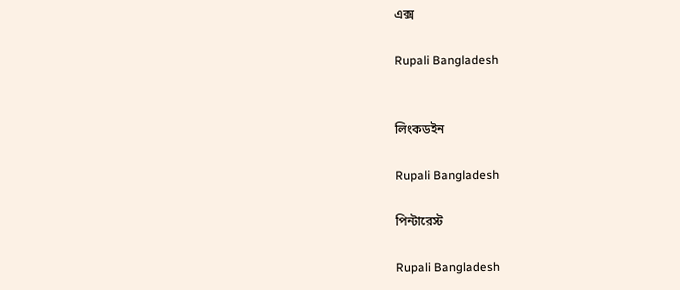এক্স

Rupali Bangladesh


লিংকডইন

Rupali Bangladesh

পিন্টারেস্ট

Rupali Bangladesh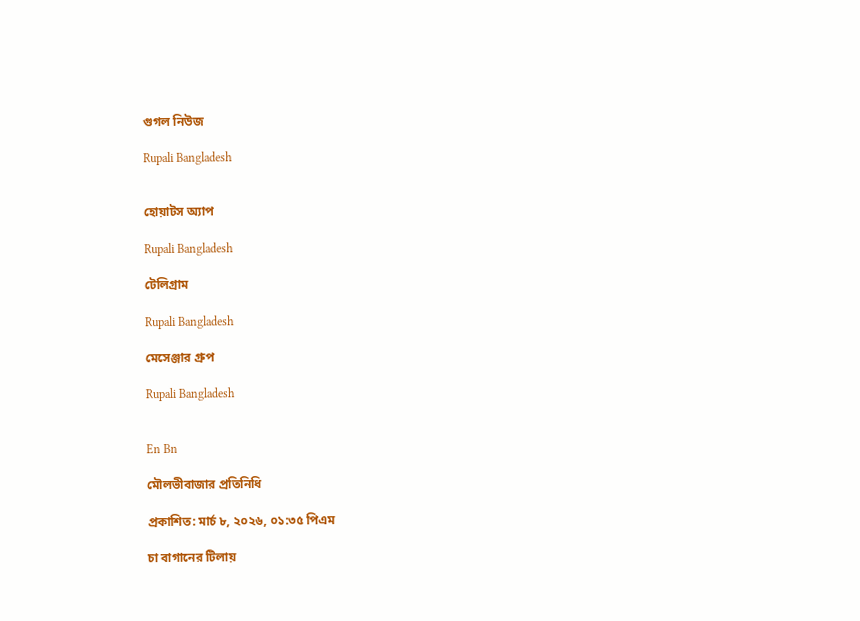গুগল নিউজ

Rupali Bangladesh


হোয়াটস অ্যাপ

Rupali Bangladesh

টেলিগ্রাম

Rupali Bangladesh

মেসেঞ্জার গ্রুপ

Rupali Bangladesh


En Bn

মৌলভীবাজার প্রতিনিধি

প্রকাশিত: মার্চ ৮, ২০২৬, ০১:৩৫ পিএম

চা বাগানের টিলায়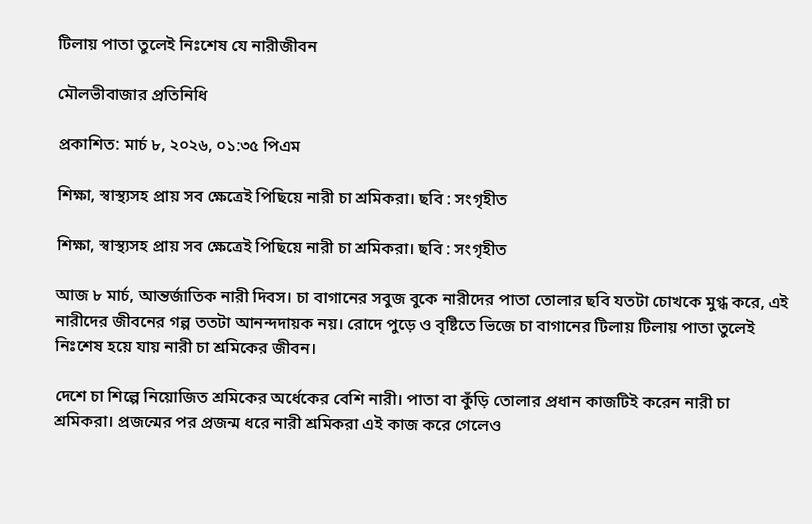টিলায় পাতা তুলেই নিঃশেষ যে নারীজীবন

মৌলভীবাজার প্রতিনিধি

প্রকাশিত: মার্চ ৮, ২০২৬, ০১:৩৫ পিএম

শিক্ষা, স্বাস্থ্যসহ প্রায় সব ক্ষেত্রেই পিছিয়ে নারী চা শ্রমিকরা। ছবি : সংগৃহীত

শিক্ষা, স্বাস্থ্যসহ প্রায় সব ক্ষেত্রেই পিছিয়ে নারী চা শ্রমিকরা। ছবি : সংগৃহীত

আজ ৮ মার্চ, আন্তর্জাতিক নারী দিবস। চা বাগানের সবুজ বুকে নারীদের পাতা তোলার ছবি যতটা চোখকে মুগ্ধ করে, এই নারীদের জীবনের গল্প ততটা আনন্দদায়ক নয়। রোদে পুড়ে ও বৃষ্টিতে ভিজে চা বাগানের টিলায় টিলায় পাতা তুলেই নিঃশেষ হয়ে যায় নারী চা শ্রমিকের জীবন।

দেশে চা শিল্পে নিয়োজিত শ্রমিকের অর্ধেকের বেশি নারী। পাতা বা কুঁড়ি তোলার প্রধান কাজটিই করেন নারী চা শ্রমিকরা। প্রজন্মের পর প্রজন্ম ধরে নারী শ্রমিকরা এই কাজ করে গেলেও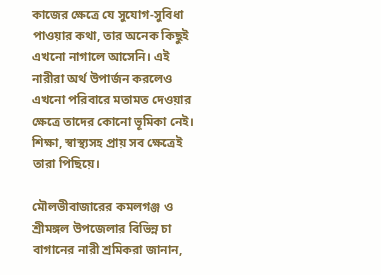কাজের ক্ষেত্রে যে সুযোগ-সুবিধা পাওয়ার কথা, তার অনেক কিছুই এখনো নাগালে আসেনি। এই নারীরা অর্থ উপার্জন করলেও এখনো পরিবারে মতামত দেওয়ার ক্ষেত্রে তাদের কোনো ভূমিকা নেই। শিক্ষা, স্বাস্থ্যসহ প্রায় সব ক্ষেত্রেই তারা পিছিয়ে।

মৌলভীবাজারের কমলগঞ্জ ও শ্রীমঙ্গল উপজেলার বিভিন্ন চা বাগানের নারী শ্রমিকরা জানান,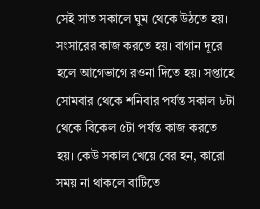সেই সাত সকালে ঘুম থেকে উঠতে হয়। সংসারের কাজ করতে হয়। বাগান দূরে হলে আগেভাগে রওনা দিতে হয়। সপ্তাহে সোমবার থেকে শনিবার পর্যন্ত সকাল ৮টা থেকে বিকেল ৫টা পর্যন্ত কাজ করতে হয়। কেউ সকাল খেয়ে বের হন, কারো সময় না থাকলে বাটিতে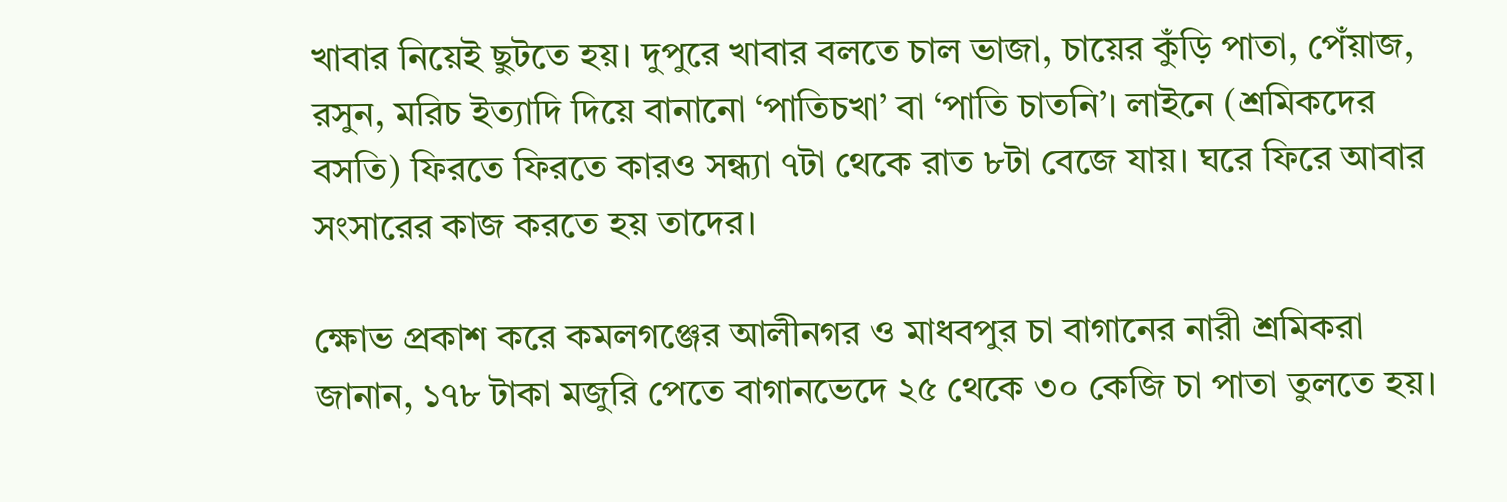খাবার নিয়েই ছুটতে হয়। দুপুরে খাবার বলতে চাল ভাজা, চায়ের কুঁড়ি পাতা, পেঁয়াজ, রসুন, মরিচ ইত্যাদি দিয়ে বানানো ‘পাতিচখা’ বা ‘পাতি চাতনি’। লাইনে (শ্রমিকদের বসতি) ফিরতে ফিরতে কারও সন্ধ্যা ৭টা থেকে রাত ৮টা বেজে যায়। ঘরে ফিরে আবার সংসারের কাজ করতে হয় তাদের।

ক্ষোভ প্রকাশ করে কমলগঞ্জের আলীনগর ও মাধবপুর চা বাগানের নারী শ্রমিকরা জানান, ১৭৮ টাকা মজুরি পেতে বাগানভেদে ২৫ থেকে ৩০ কেজি চা পাতা তুলতে হয়।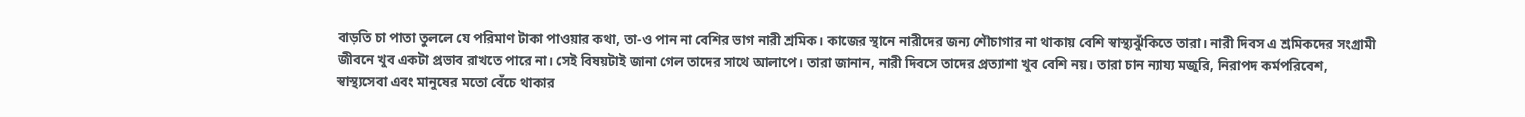বাড়তি চা পাতা তুললে যে পরিমাণ টাকা পাওয়ার কথা, তা-ও পান না বেশির ভাগ নারী শ্রমিক। কাজের স্থানে নারীদের জন্য শৌচাগার না থাকায় বেশি স্বাস্থ্যঝুঁকিতে তারা। নারী দিবস এ শ্রমিকদের সংগ্রামী জীবনে খুব একটা প্রভাব রাখতে পারে না। সেই বিষয়টাই জানা গেল তাদের সাথে আলাপে। তারা জানান, নারী দিবসে তাদের প্রত্যাশা খুব বেশি নয়। তারা চান ন্যায্য মজুরি, নিরাপদ কর্মপরিবেশ, স্বাস্থ্যসেবা এবং মানুষের মতো বেঁচে থাকার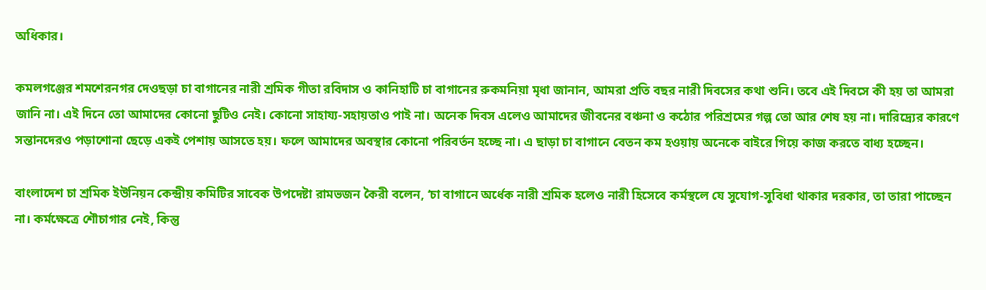অধিকার।

কমলগঞ্জের শমশেরনগর দেওছড়া চা বাগানের নারী শ্রমিক গীতা রবিদাস ও কানিহাটি চা বাগানের রুকমনিয়া মৃধা জানান, আমরা প্রতি বছর নারী দিবসের কথা শুনি। তবে এই দিবসে কী হয় তা আমরা জানি না। এই দিনে তো আমাদের কোনো ছুটিও নেই। কোনো সাহায্য-সহায়তাও পাই না। অনেক দিবস এলেও আমাদের জীবনের বঞ্চনা ও কঠোর পরিশ্রমের গল্প তো আর শেষ হয় না। দারিদ্র্যের কারণে সন্তানদেরও পড়াশোনা ছেড়ে একই পেশায় আসতে হয়। ফলে আমাদের অবস্থার কোনো পরিবর্তন হচ্ছে না। এ ছাড়া চা বাগানে বেতন কম হওয়ায় অনেকে বাইরে গিয়ে কাজ করতে বাধ্য হচ্ছেন।

বাংলাদেশ চা শ্রমিক ইউনিয়ন কেন্দ্রীয় কমিটির সাবেক উপদেষ্টা রামভজন কৈরী বলেন, ‘চা বাগানে অর্ধেক নারী শ্রমিক হলেও নারী হিসেবে কর্মস্থলে যে সুযোগ-সুবিধা থাকার দরকার, তা তারা পাচ্ছেন না। কর্মক্ষেত্রে শৌচাগার নেই, কিন্তু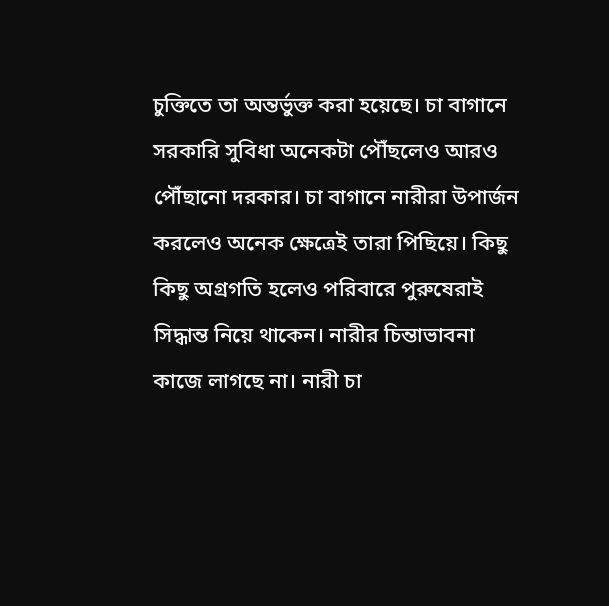চুক্তিতে তা অন্তর্ভুক্ত করা হয়েছে। চা বাগানে সরকারি সুবিধা অনেকটা পৌঁছলেও আরও পৌঁছানো দরকার। চা বাগানে নারীরা উপার্জন করলেও অনেক ক্ষেত্রেই তারা পিছিয়ে। কিছু কিছু অগ্রগতি হলেও পরিবারে পুরুষেরাই সিদ্ধান্ত নিয়ে থাকেন। নারীর চিন্তাভাবনা কাজে লাগছে না। নারী চা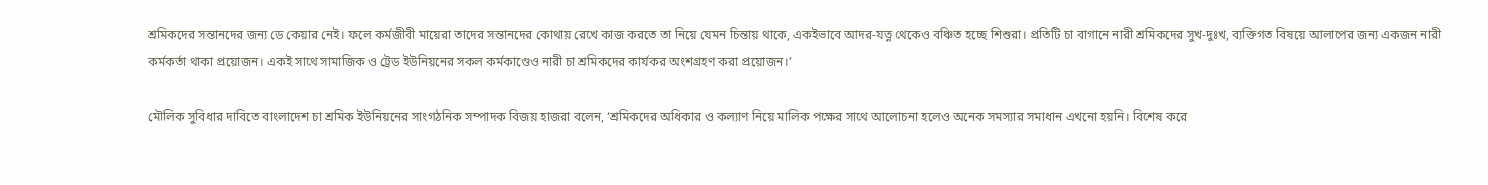শ্রমিকদের সন্তানদের জন্য ডে কেয়ার নেই। ফলে কর্মজীবী মায়েরা তাদের সন্তানদের কোথায় রেখে কাজ করতে তা নিয়ে যেমন চিন্তায় থাকে, একইভাবে আদর-যত্ন থেকেও বঞ্চিত হচ্ছে শিশুরা। প্রতিটি চা বাগানে নারী শ্রমিকদের সুখ-দুঃখ, ব্যক্তিগত বিষয়ে আলাপের জন্য একজন নারী কর্মকর্তা থাকা প্রয়োজন। একই সাথে সামাজিক ও ট্রেড ইউনিয়নের সকল কর্মকাণ্ডেও নারী চা শ্রমিকদের কার্যকর অংশগ্রহণ করা প্রয়োজন।’

মৌলিক সুবিধার দাবিতে বাংলাদেশ চা শ্রমিক ইউনিয়নের সাংগঠনিক সম্পাদক বিজয় হাজরা বলেন, ‘শ্রমিকদের অধিকার ও কল্যাণ নিয়ে মালিক পক্ষের সাথে আলোচনা হলেও অনেক সমস্যার সমাধান এখনো হয়নি। বিশেষ করে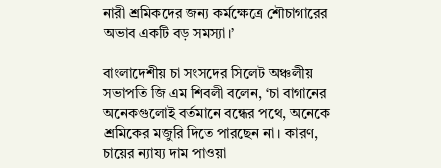নারী শ্রমিকদের জন্য কর্মক্ষেত্রে শৌচাগারের অভাব একটি বড় সমস্যা।’

বাংলাদেশীয় চা সংসদের সিলেট অঞ্চলীয় সভাপতি জি এম শিবলী বলেন, ‘চা বাগানের অনেকগুলোই বর্তমানে বন্ধের পথে, অনেকে শ্রমিকের মজুরি দিতে পারছেন না। কারণ, চায়ের ন্যায্য দাম পাওয়া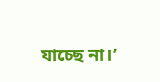যাচ্ছে না।’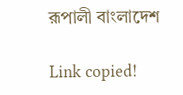রূপালী বাংলাদেশ

Link copied!